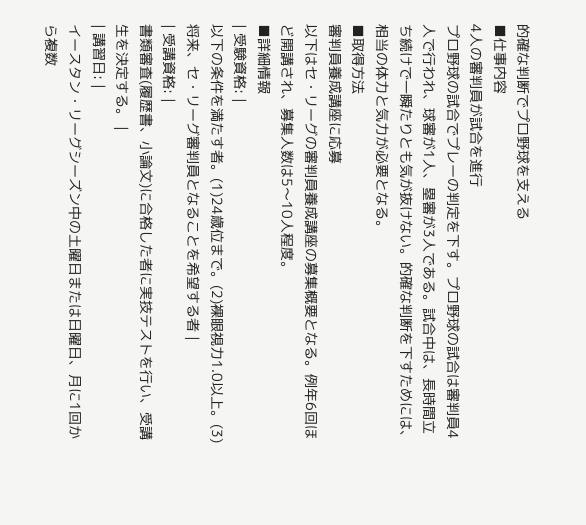的確な判断でプロ野球を支える
■仕事内容
4人の審判員が試合を進行
プロ野球の試合でプレーの判定を下す。プロ野球の試合は審判員4人で行われ、球審が1人、塁審が3人である。試合中は、長時間立ち続けで一瞬たりとも気が抜けない。的確な判断を下すためには、相当の体力と気力が必要となる。
■取得方法
審判員養成講座に応募
以下はセ・リーグの審判員養成講座の募集概要となる。例年6回ほど開講され、募集人数は5〜10人程度。
■詳細情報
| 受験資格: |
以下の条件を満たす者。(1)24歳位まで。(2)裸眼視力1.0以上。(3)将来、セ・リーグ審判員となることを希望する者 |
| 受講資格: |
書類審査(履歴書、小論文)に合格した者に実技テストを行い、受講生を決定する。 |
| 講習日: |
イースタン・リーグシーズン中の土曜日または日曜日、月に1回から複数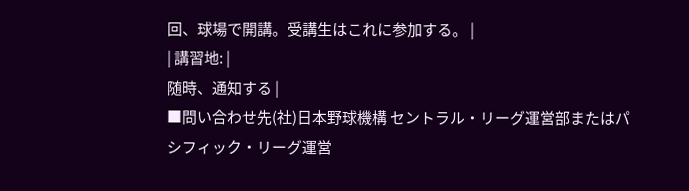回、球場で開講。受講生はこれに参加する。 |
| 講習地: |
随時、通知する |
■問い合わせ先(社)日本野球機構 セントラル・リーグ運営部またはパシフィック・リーグ運営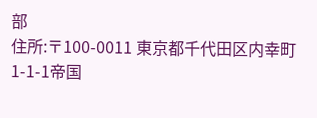部
住所:〒100-0011 東京都千代田区内幸町1-1-1帝国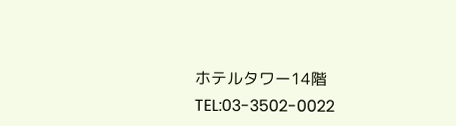ホテルタワー14階
TEL:03-3502-0022